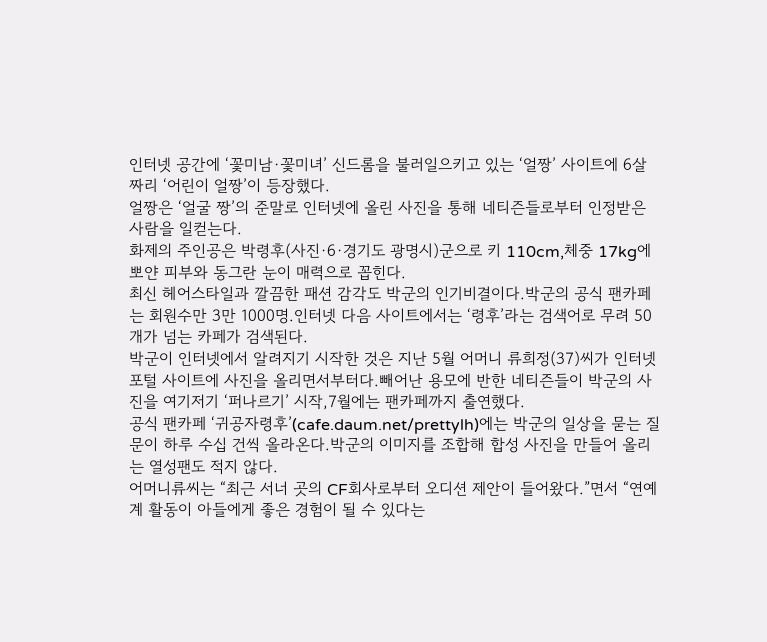인터넷 공간에 ‘꽃미남·꽃미녀’ 신드롬을 불러일으키고 있는 ‘얼짱’ 사이트에 6살짜리 ‘어린이 얼짱’이 등장했다.
얼짱은 ‘얼굴 짱’의 준말로 인터넷에 올린 사진을 통해 네티즌들로부터 인정받은 사람을 일컫는다.
화제의 주인공은 박령후(사진·6·경기도 광명시)군으로 키 110cm,체중 17kg에 뽀얀 피부와 동그란 눈이 매력으로 꼽힌다.
최신 헤어스타일과 깔끔한 패션 감각도 박군의 인기비결이다.박군의 공식 팬카페는 회원수만 3만 1000명.인터넷 다음 사이트에서는 ‘령후’라는 검색어로 무려 50개가 넘는 카페가 검색된다.
박군이 인터넷에서 알려지기 시작한 것은 지난 5월 어머니 류희정(37)씨가 인터넷 포털 사이트에 사진을 올리면서부터다.빼어난 용모에 반한 네티즌들이 박군의 사진을 여기저기 ‘퍼나르기’ 시작,7월에는 팬카페까지 출연했다.
공식 팬카페 ‘귀공자령후’(cafe.daum.net/prettylh)에는 박군의 일상을 묻는 질문이 하루 수십 건씩 올라온다.박군의 이미지를 조합해 합성 사진을 만들어 올리는 열성팬도 적지 않다.
어머니류씨는 “최근 서너 곳의 CF회사로부터 오디션 제안이 들어왔다.”면서 “연예계 활동이 아들에게 좋은 경험이 될 수 있다는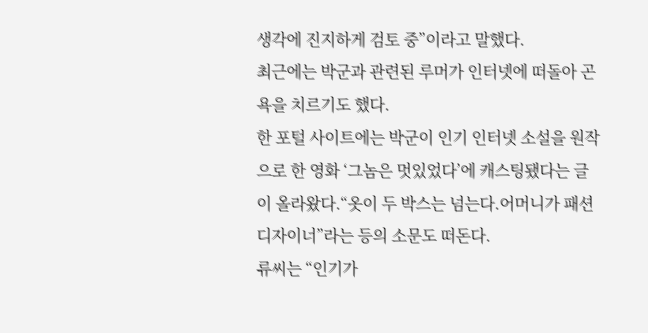생각에 진지하게 검토 중”이라고 말했다.
최근에는 박군과 관련된 루머가 인터넷에 떠돌아 곤욕을 치르기도 했다.
한 포털 사이트에는 박군이 인기 인터넷 소설을 원작으로 한 영화 ‘그놈은 멋있었다’에 캐스팅됐다는 글이 올라왔다.“옷이 두 박스는 넘는다.어머니가 패션 디자이너”라는 등의 소문도 떠돈다.
류씨는 “인기가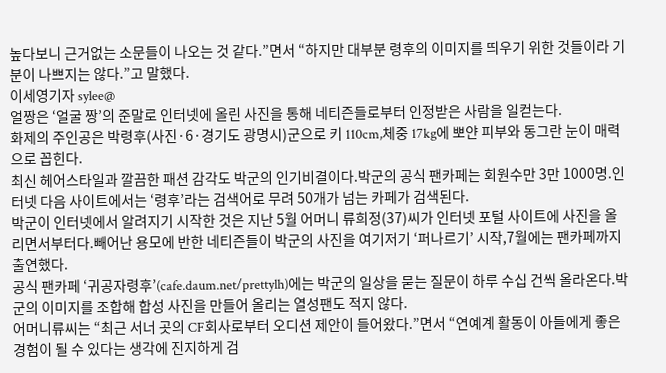높다보니 근거없는 소문들이 나오는 것 같다.”면서 “하지만 대부분 령후의 이미지를 띄우기 위한 것들이라 기분이 나쁘지는 않다.”고 말했다.
이세영기자 sylee@
얼짱은 ‘얼굴 짱’의 준말로 인터넷에 올린 사진을 통해 네티즌들로부터 인정받은 사람을 일컫는다.
화제의 주인공은 박령후(사진·6·경기도 광명시)군으로 키 110cm,체중 17kg에 뽀얀 피부와 동그란 눈이 매력으로 꼽힌다.
최신 헤어스타일과 깔끔한 패션 감각도 박군의 인기비결이다.박군의 공식 팬카페는 회원수만 3만 1000명.인터넷 다음 사이트에서는 ‘령후’라는 검색어로 무려 50개가 넘는 카페가 검색된다.
박군이 인터넷에서 알려지기 시작한 것은 지난 5월 어머니 류희정(37)씨가 인터넷 포털 사이트에 사진을 올리면서부터다.빼어난 용모에 반한 네티즌들이 박군의 사진을 여기저기 ‘퍼나르기’ 시작,7월에는 팬카페까지 출연했다.
공식 팬카페 ‘귀공자령후’(cafe.daum.net/prettylh)에는 박군의 일상을 묻는 질문이 하루 수십 건씩 올라온다.박군의 이미지를 조합해 합성 사진을 만들어 올리는 열성팬도 적지 않다.
어머니류씨는 “최근 서너 곳의 CF회사로부터 오디션 제안이 들어왔다.”면서 “연예계 활동이 아들에게 좋은 경험이 될 수 있다는 생각에 진지하게 검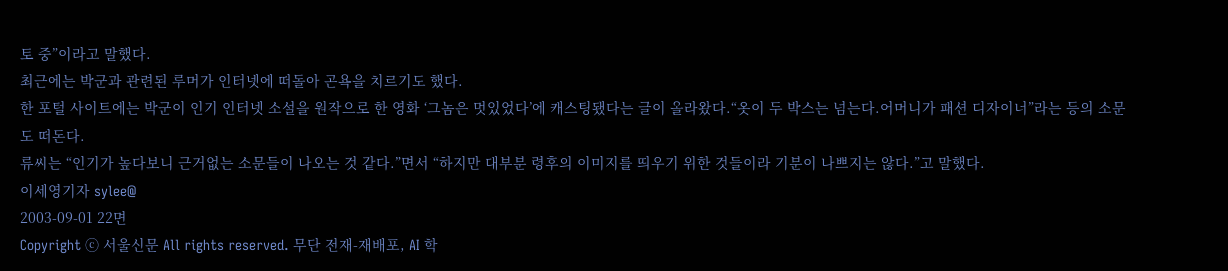토 중”이라고 말했다.
최근에는 박군과 관련된 루머가 인터넷에 떠돌아 곤욕을 치르기도 했다.
한 포털 사이트에는 박군이 인기 인터넷 소설을 원작으로 한 영화 ‘그놈은 멋있었다’에 캐스팅됐다는 글이 올라왔다.“옷이 두 박스는 넘는다.어머니가 패션 디자이너”라는 등의 소문도 떠돈다.
류씨는 “인기가 높다보니 근거없는 소문들이 나오는 것 같다.”면서 “하지만 대부분 령후의 이미지를 띄우기 위한 것들이라 기분이 나쁘지는 않다.”고 말했다.
이세영기자 sylee@
2003-09-01 22면
Copyright ⓒ 서울신문 All rights reserved. 무단 전재-재배포, AI 학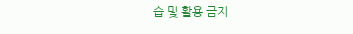습 및 활용 금지